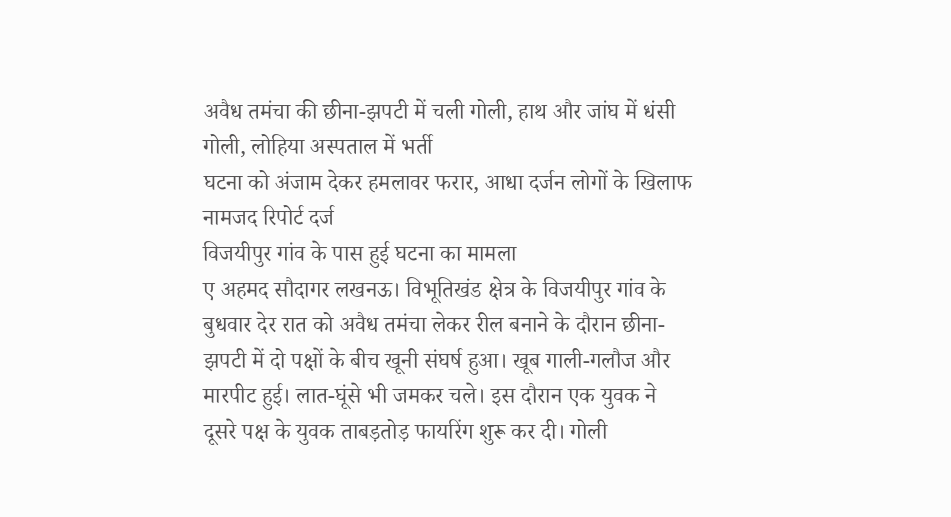अवैध तमंचा की छीना-झपटी में चली गोली, हाथ और जांघ में धंसी गोली, लोहिया अस्पताल में भर्ती
घटना को अंजाम देकर हमलावर फरार, आधा दर्जन लोगों के खिलाफ नामजद रिपोर्ट दर्ज
विजयीपुर गांव के पास हुई घटना का मामला
ए अहमद सौदागर लखनऊ। विभूतिखंड क्षेत्र के विजयीपुर गांव के बुधवार देर रात को अवैध तमंचा लेकर रील बनाने के दौरान छीना-झपटी में दो पक्षों के बीच खूनी संघर्ष हुआ। खूब गाली-गलौज और मारपीट हुई। लात-घूंसे भी जमकर चले। इस दौरान एक युवक ने दूसरे पक्ष के युवक ताबड़तोड़ फायरिंग शुरू कर दी। गोली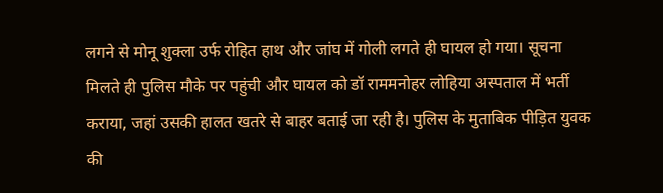लगने से मोनू शुक्ला उर्फ रोहित हाथ और जांघ में गोली लगते ही घायल हो गया। सूचना मिलते ही पुलिस मौके पर पहुंची और घायल को डॉ राममनोहर लोहिया अस्पताल में भर्ती कराया, जहां उसकी हालत खतरे से बाहर बताई जा रही है। पुलिस के मुताबिक पीड़ित युवक की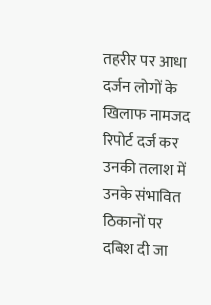तहरीर पर आधा दर्जन लोगों के खिलाफ नामजद रिपोर्ट दर्ज कर उनकी तलाश में उनके संभावित ठिकानों पर दबिश दी जा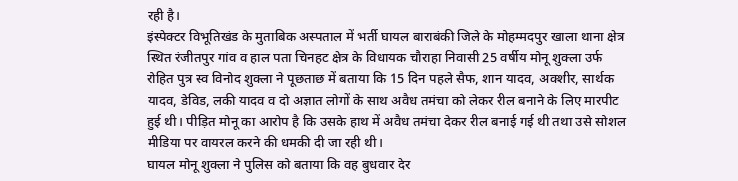रही है।
इंस्पेक्टर विभूतिखंड के मुताबिक अस्पताल में भर्ती घायल बाराबंकी जिले के मोहम्मदपुर खाला थाना क्षेत्र स्थित रंजीतपुर गांव व हाल पता चिनहट क्षेत्र के विधायक चौराहा निवासी 25 वर्षीय मोनू शुक्ला उर्फ रोहित पुत्र स्व विनोद शुक्ला ने पूछताछ में बताया कि 15 दिन पहले सैफ, शान यादव, अक्शीर, सार्थक यादव, डेविड, लकी यादव व दो अज्ञात लोगों के साथ अवैध तमंचा को लेकर रील बनाने के लिए मारपीट हुई थी। पीड़ित मोनू का आरोप है कि उसके हाथ में अवैध तमंचा देकर रील बनाई गई थी तथा उसे सोशल मीडिया पर वायरल करने की धमकी दी जा रही थी।
घायल मोनू शुक्ला ने पुलिस को बताया कि वह बुधवार देर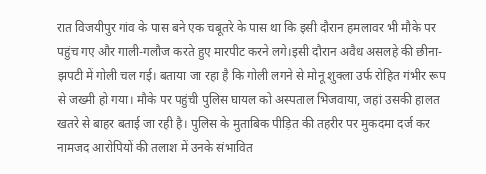रात विजयीपुर गांव के पास बने एक चबूतरे के पास था कि इसी दौरान हमलावर भी मौके पर पहुंच गए और गाली-गलौज करते हुए मारपीट करने लगे।इसी दौरान अवैध असलहे की छीना-झपटी में गोली चल गई। बताया जा रहा है कि गोली लगने से मोनू शुक्ला उर्फ रोहित गंभीर रूप से जख्मी हो गया। मौके पर पहुंची पुलिस घायल को अस्पताल भिजवाया, जहां उसकी हालत खतरे से बाहर बताई जा रही है। पुलिस के मुताबिक पीड़ित की तहरीर पर मुकदमा दर्ज कर नामजद आरोपियों की तलाश में उनके संभावित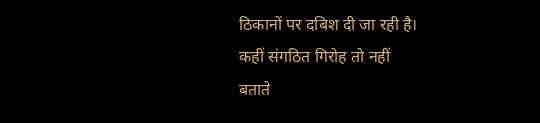ठिकानों पर दबिश दी जा रही है।
कहीं संगठित गिरोह तो नहीं
बताते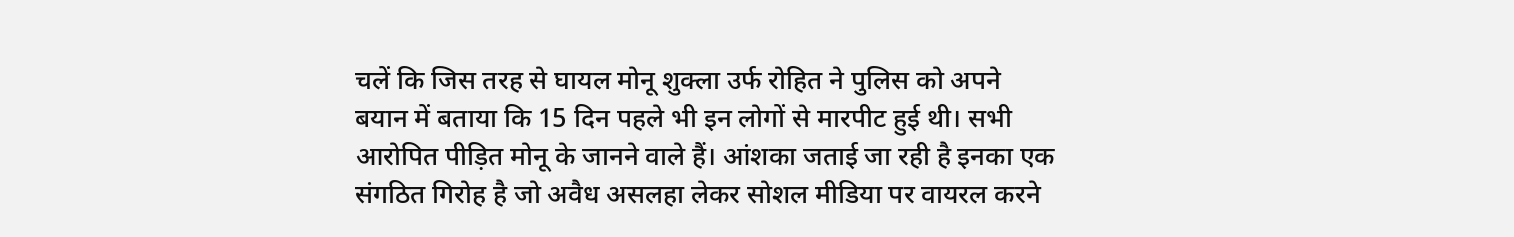चलें कि जिस तरह से घायल मोनू शुक्ला उर्फ रोहित ने पुलिस को अपने बयान में बताया कि 15 दिन पहले भी इन लोगों से मारपीट हुई थी। सभी आरोपित पीड़ित मोनू के जानने वाले हैं। आंशका जताई जा रही है इनका एक संगठित गिरोह है जो अवैध असलहा लेकर सोशल मीडिया पर वायरल करने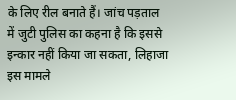के लिए रील बनाते हैं। जांच पड़ताल में जुटी पुलिस का कहना है कि इससे इन्कार नहीं किया जा सकता, लिहाजा इस मामले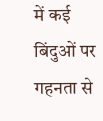में कई बिंदुओं पर गहनता से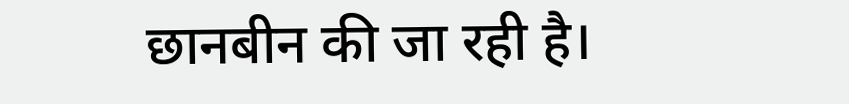छानबीन की जा रही है।